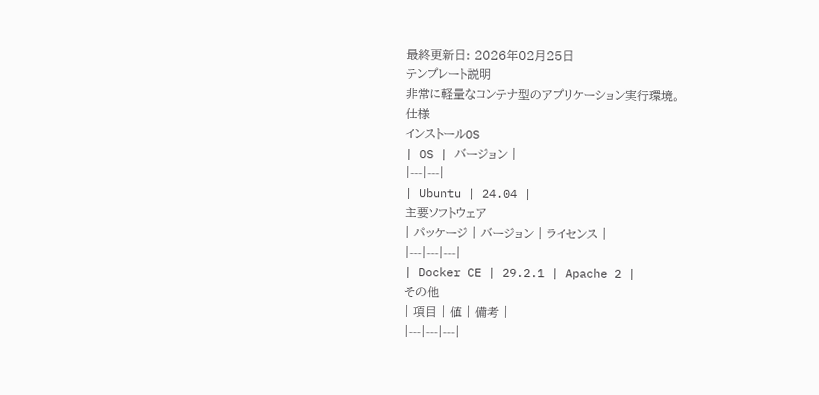最終更新日: 2026年02月25日
テンプレート説明
非常に軽量なコンテナ型のアプリケーション実行環境。
仕様
インストールOS
| OS | バージョン |
|---|---|
| Ubuntu | 24.04 |
主要ソフトウェア
| パッケージ | バージョン | ライセンス |
|---|---|---|
| Docker CE | 29.2.1 | Apache 2 |
その他
| 項目 | 値 | 備考 |
|---|---|---|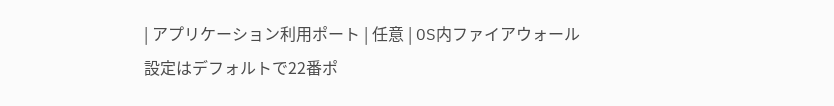| アプリケーション利用ポート | 任意 | OS内ファイアウォール設定はデフォルトで22番ポ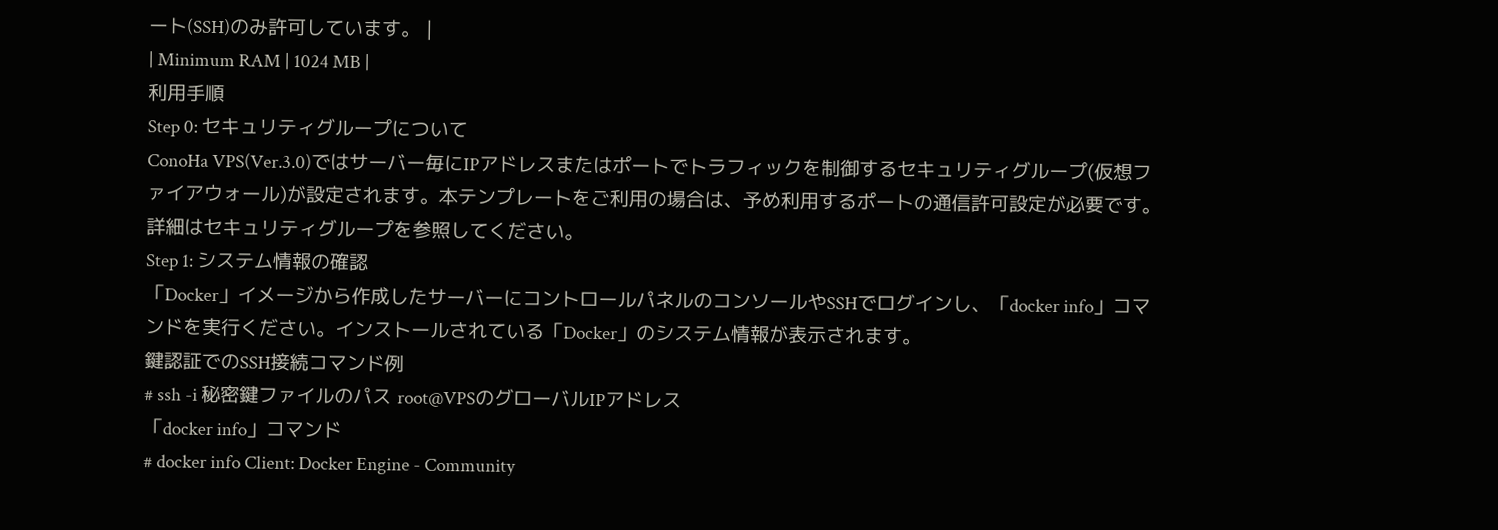ート(SSH)のみ許可しています。 |
| Minimum RAM | 1024 MB |
利用手順
Step 0: セキュリティグループについて
ConoHa VPS(Ver.3.0)ではサーバー毎にIPアドレスまたはポートでトラフィックを制御するセキュリティグループ(仮想ファイアウォール)が設定されます。本テンプレートをご利用の場合は、予め利用するポートの通信許可設定が必要です。詳細はセキュリティグループを参照してください。
Step 1: システム情報の確認
「Docker」イメージから作成したサーバーにコントロールパネルのコンソールやSSHでログインし、「docker info」コマンドを実行ください。インストールされている「Docker」のシステム情報が表示されます。
鍵認証でのSSH接続コマンド例
# ssh -i 秘密鍵ファイルのパス root@VPSのグローバルIPアドレス
「docker info」コマンド
# docker info Client: Docker Engine - Community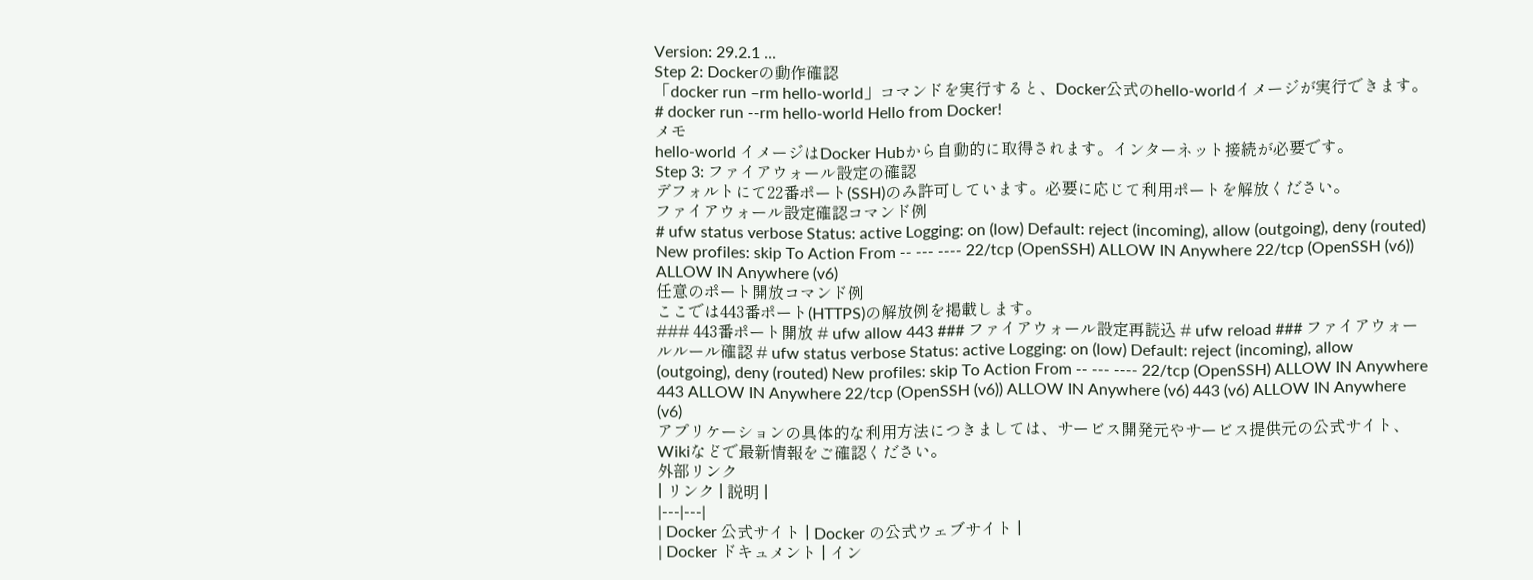Version: 29.2.1 ...
Step 2: Dockerの動作確認
「docker run –rm hello-world」コマンドを実行すると、Docker公式のhello-worldイメージが実行できます。
# docker run --rm hello-world Hello from Docker!
メモ
hello-world イメージはDocker Hubから自動的に取得されます。インターネット接続が必要です。
Step 3: ファイアウォール設定の確認
デフォルトにて22番ポート(SSH)のみ許可しています。必要に応じて利用ポートを解放ください。
ファイアウォール設定確認コマンド例
# ufw status verbose Status: active Logging: on (low) Default: reject (incoming), allow (outgoing), deny (routed) New profiles: skip To Action From -- --- ---- 22/tcp (OpenSSH) ALLOW IN Anywhere 22/tcp (OpenSSH (v6)) ALLOW IN Anywhere (v6)
任意のポート開放コマンド例
ここでは443番ポート(HTTPS)の解放例を掲載します。
### 443番ポート開放 # ufw allow 443 ### ファイアウォール設定再読込 # ufw reload ### ファイアウォールルール確認 # ufw status verbose Status: active Logging: on (low) Default: reject (incoming), allow (outgoing), deny (routed) New profiles: skip To Action From -- --- ---- 22/tcp (OpenSSH) ALLOW IN Anywhere 443 ALLOW IN Anywhere 22/tcp (OpenSSH (v6)) ALLOW IN Anywhere (v6) 443 (v6) ALLOW IN Anywhere (v6)
アプリケーションの具体的な利用方法につきましては、サービス開発元やサービス提供元の公式サイト、Wikiなどで最新情報をご確認ください。
外部リンク
| リンク | 説明 |
|---|---|
| Docker 公式サイト | Docker の公式ウェブサイト |
| Docker ドキュメント | イン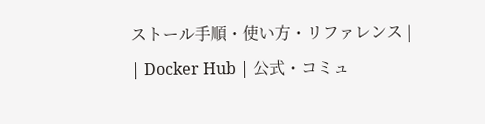ストール手順・使い方・リファレンス |
| Docker Hub | 公式・コミュ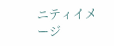ニティイメージ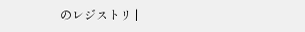のレジストリ |